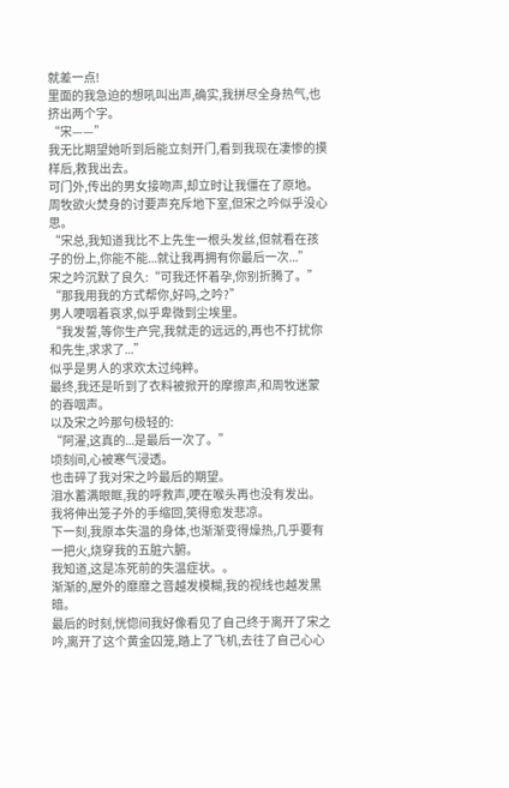就差一点!
里面的我急迫的想吼叫出声,确实,我拼尽全身热气,也挤出两个字。
“宋——”
我无比期望她听到后能立刻开门,看到我现在凄惨的摸样后,救我出去。
可门外,传出的男女接吻声,却立时让我僵在了原地。
周牧欲火焚身的讨要声充斥地下室,但宋之吟似乎没心思。
“宋总,我知道我比不上先生一根头发丝,但就看在孩子的份上,你能不能...就让我再拥有你最后一次...”
宋之吟沉默了良久:“可我还怀着孕,你别折腾了。”
“那我用我的方式帮你,好吗,之吟?”
男人哽咽着哀求,似乎卑微到尘埃里。
“我发誓,等你生产完,我就走的远远的,再也不打扰你和先生,求求了...”
似乎是男人的求欢太过纯粹。
最终,我还是听到了衣料被掀开的摩擦声,和周牧迷蒙的吞咽声。
以及宋之吟那句极轻的:
“阿濯,这真的...是最后一次了。”
顷刻间,心被寒气浸透。
也击碎了我对宋之吟最后的期望。
泪水蓄满眼眶,我的呼救声,哽在喉头再也没有发出。
我将伸出笼子外的手缩回,笑得愈发悲凉。
下一刻,我原本失温的身体,也渐渐变得燥热,几乎要有一把火,烧穿我的五脏六腑。
我知道,这是冻死前的失温症状。。
渐渐的,屋外的靡靡之音越发模糊,我的视线也越发黑暗。
最后的时刻,恍惚间我好像看见了自己终于离开了宋之吟,离开了这个黄金囚笼,踏上了飞机,去往了自己心心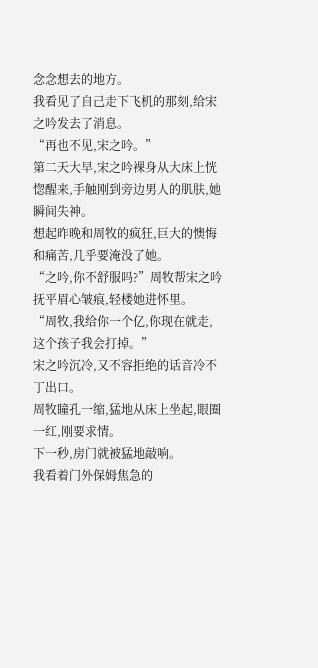念念想去的地方。
我看见了自己走下飞机的那刻,给宋之吟发去了消息。
“再也不见,宋之吟。”
第二天大早,宋之吟裸身从大床上恍惚醒来,手触刚到旁边男人的肌肤,她瞬间失神。
想起昨晚和周牧的疯狂,巨大的懊悔和痛苦,几乎要淹没了她。
“之吟,你不舒服吗?”周牧帮宋之吟抚平眉心皱痕,轻楼她进怀里。
“周牧,我给你一个亿,你现在就走,这个孩子我会打掉。”
宋之吟沉冷,又不容拒绝的话音冷不丁出口。
周牧瞳孔一缩,猛地从床上坐起,眼圈一红,刚要求情。
下一秒,房门就被猛地敲响。
我看着门外保姆焦急的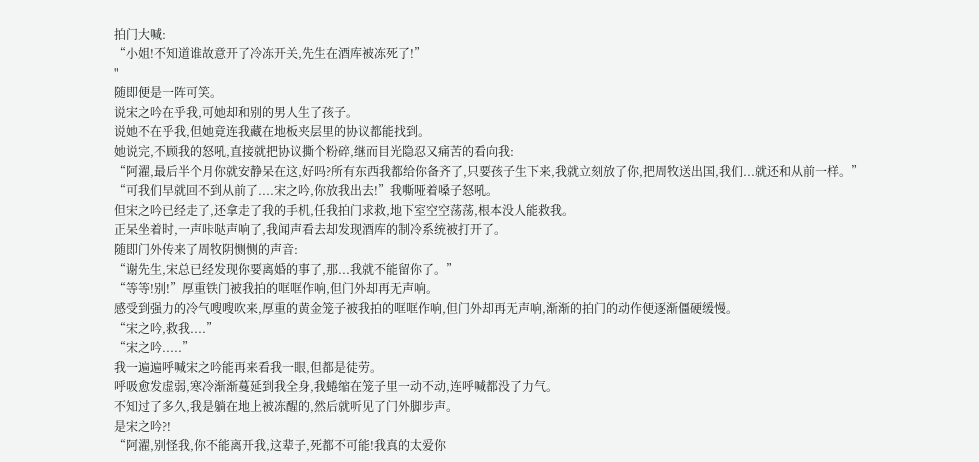拍门大喊:
“小姐!不知道谁故意开了冷冻开关,先生在酒库被冻死了!”
"
随即便是一阵可笑。
说宋之吟在乎我,可她却和别的男人生了孩子。
说她不在乎我,但她竟连我藏在地板夹层里的协议都能找到。
她说完,不顾我的怒吼,直接就把协议撕个粉碎,继而目光隐忍又痛苦的看向我:
“阿濯,最后半个月你就安静呆在这,好吗?所有东西我都给你备齐了,只要孩子生下来,我就立刻放了你,把周牧送出国,我们...就还和从前一样。”
“可我们早就回不到从前了....宋之吟,你放我出去!”我嘶哑着嗓子怒吼。
但宋之吟已经走了,还拿走了我的手机,任我拍门求救,地下室空空荡荡,根本没人能救我。
正呆坐着时,一声咔哒声响了,我闻声看去却发现酒库的制冷系统被打开了。
随即门外传来了周牧阴恻恻的声音:
“谢先生,宋总已经发现你要离婚的事了,那...我就不能留你了。”
“等等!别!”厚重铁门被我拍的哐哐作响,但门外却再无声响。
感受到强力的冷气嗖嗖吹来,厚重的黄金笼子被我拍的哐哐作响,但门外却再无声响,渐渐的拍门的动作便逐渐僵硬缓慢。
“宋之吟,救我....”
“宋之吟.....”
我一遍遍呼喊宋之吟能再来看我一眼,但都是徒劳。
呼吸愈发虚弱,寒冷渐渐蔓延到我全身,我蜷缩在笼子里一动不动,连呼喊都没了力气。
不知过了多久,我是躺在地上被冻醒的,然后就听见了门外脚步声。
是宋之吟?!
“阿濯,别怪我,你不能离开我,这辈子,死都不可能!我真的太爱你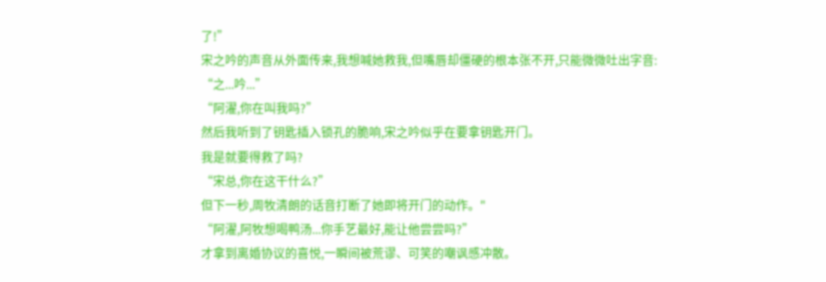了!”
宋之吟的声音从外面传来,我想喊她救我,但嘴唇却僵硬的根本张不开,只能微微吐出字音:
“之...吟...”
“阿濯,你在叫我吗?”
然后我听到了钥匙插入锁孔的脆响,宋之吟似乎在要拿钥匙开门。
我是就要得救了吗?
“宋总,你在这干什么?”
但下一秒,周牧清朗的话音打断了她即将开门的动作。"
“阿濯,阿牧想喝鸭汤...你手艺最好,能让他尝尝吗?”
才拿到离婚协议的喜悦,一瞬间被荒谬、可笑的嘲讽感冲散。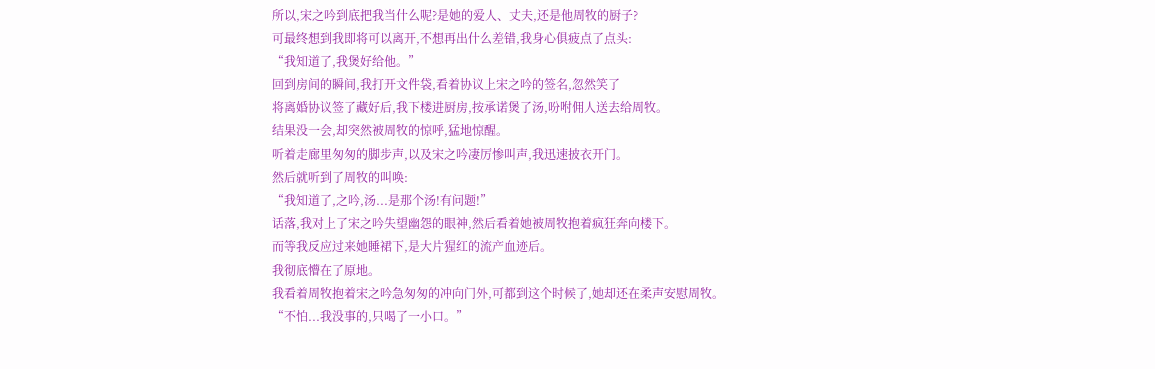所以,宋之吟到底把我当什么呢?是她的爱人、丈夫,还是他周牧的厨子?
可最终想到我即将可以离开,不想再出什么差错,我身心俱疲点了点头:
“我知道了,我煲好给他。”
回到房间的瞬间,我打开文件袋,看着协议上宋之吟的签名,忽然笑了
将离婚协议签了藏好后,我下楼进厨房,按承诺煲了汤,吩咐佣人送去给周牧。
结果没一会,却突然被周牧的惊呼,猛地惊醒。
听着走廊里匆匆的脚步声,以及宋之吟凄厉惨叫声,我迅速披衣开门。
然后就听到了周牧的叫唤:
“我知道了,之吟,汤...是那个汤!有问题!”
话落,我对上了宋之吟失望幽怨的眼神,然后看着她被周牧抱着疯狂奔向楼下。
而等我反应过来她睡裙下,是大片猩红的流产血迹后。
我彻底懵在了原地。
我看着周牧抱着宋之吟急匆匆的冲向门外,可都到这个时候了,她却还在柔声安慰周牧。
“不怕...我没事的,只喝了一小口。”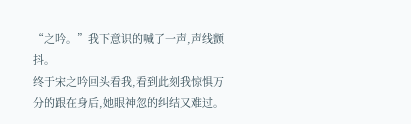“之吟。”我下意识的喊了一声,声线颤抖。
终于宋之吟回头看我,看到此刻我惊惧万分的跟在身后,她眼神忽的纠结又难过。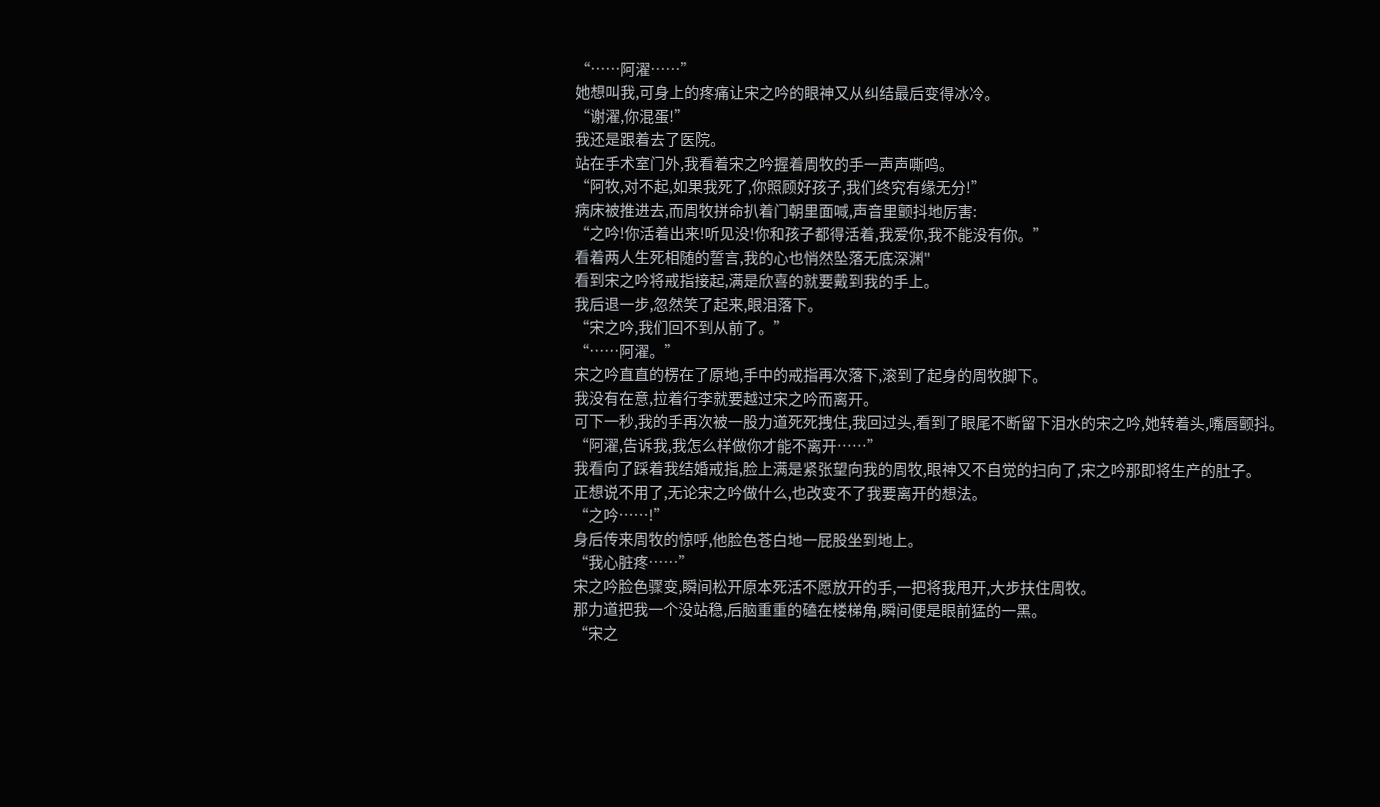“……阿濯……”
她想叫我,可身上的疼痛让宋之吟的眼神又从纠结最后变得冰冷。
“谢濯,你混蛋!”
我还是跟着去了医院。
站在手术室门外,我看着宋之吟握着周牧的手一声声嘶鸣。
“阿牧,对不起,如果我死了,你照顾好孩子,我们终究有缘无分!”
病床被推进去,而周牧拼命扒着门朝里面喊,声音里颤抖地厉害:
“之吟!你活着出来!听见没!你和孩子都得活着,我爱你,我不能没有你。”
看着两人生死相随的誓言,我的心也悄然坠落无底深渊"
看到宋之吟将戒指接起,满是欣喜的就要戴到我的手上。
我后退一步,忽然笑了起来,眼泪落下。
“宋之吟,我们回不到从前了。”
“……阿濯。”
宋之吟直直的楞在了原地,手中的戒指再次落下,滚到了起身的周牧脚下。
我没有在意,拉着行李就要越过宋之吟而离开。
可下一秒,我的手再次被一股力道死死拽住,我回过头,看到了眼尾不断留下泪水的宋之吟,她转着头,嘴唇颤抖。
“阿濯,告诉我,我怎么样做你才能不离开……”
我看向了踩着我结婚戒指,脸上满是紧张望向我的周牧,眼神又不自觉的扫向了,宋之吟那即将生产的肚子。
正想说不用了,无论宋之吟做什么,也改变不了我要离开的想法。
“之吟……!”
身后传来周牧的惊呼,他脸色苍白地一屁股坐到地上。
“我心脏疼……”
宋之吟脸色骤变,瞬间松开原本死活不愿放开的手,一把将我甩开,大步扶住周牧。
那力道把我一个没站稳,后脑重重的磕在楼梯角,瞬间便是眼前猛的一黑。
“宋之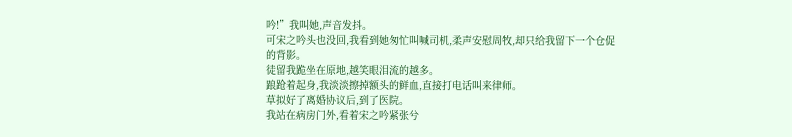吟!”我叫她,声音发抖。
可宋之吟头也没回,我看到她匆忙叫喊司机,柔声安慰周牧,却只给我留下一个仓促的背影。
徒留我跪坐在原地,越笑眼泪流的越多。
踉跄着起身,我淡淡擦掉额头的鲜血,直接打电话叫来律师。
草拟好了离婚协议后,到了医院。
我站在病房门外,看着宋之吟紧张兮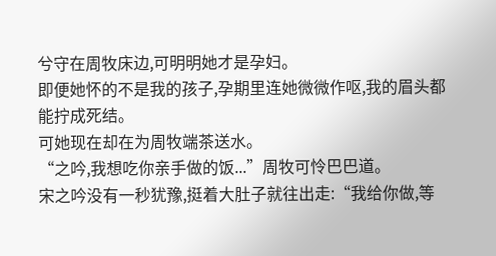兮守在周牧床边,可明明她才是孕妇。
即便她怀的不是我的孩子,孕期里连她微微作呕,我的眉头都能拧成死结。
可她现在却在为周牧端茶送水。
“之吟,我想吃你亲手做的饭...”周牧可怜巴巴道。
宋之吟没有一秒犹豫,挺着大肚子就往出走:“我给你做,等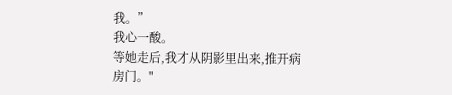我。”
我心一酸。
等她走后,我才从阴影里出来,推开病房门。"